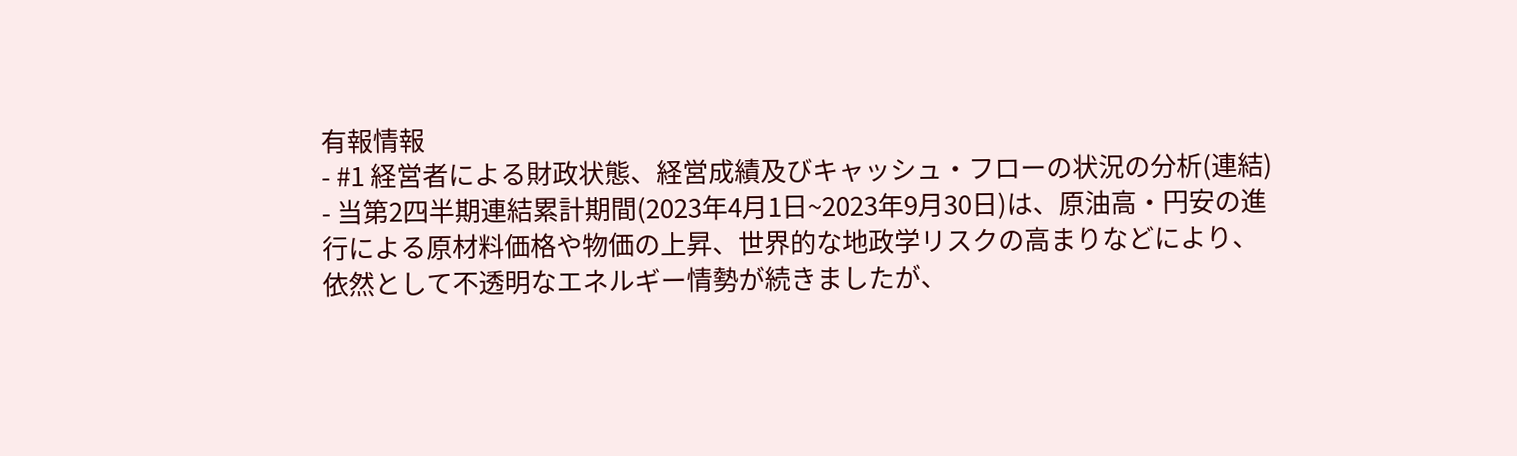有報情報
- #1 経営者による財政状態、経営成績及びキャッシュ・フローの状況の分析(連結)
- 当第2四半期連結累計期間(2023年4月1日~2023年9月30日)は、原油高・円安の進行による原材料価格や物価の上昇、世界的な地政学リスクの高まりなどにより、依然として不透明なエネルギー情勢が続きましたが、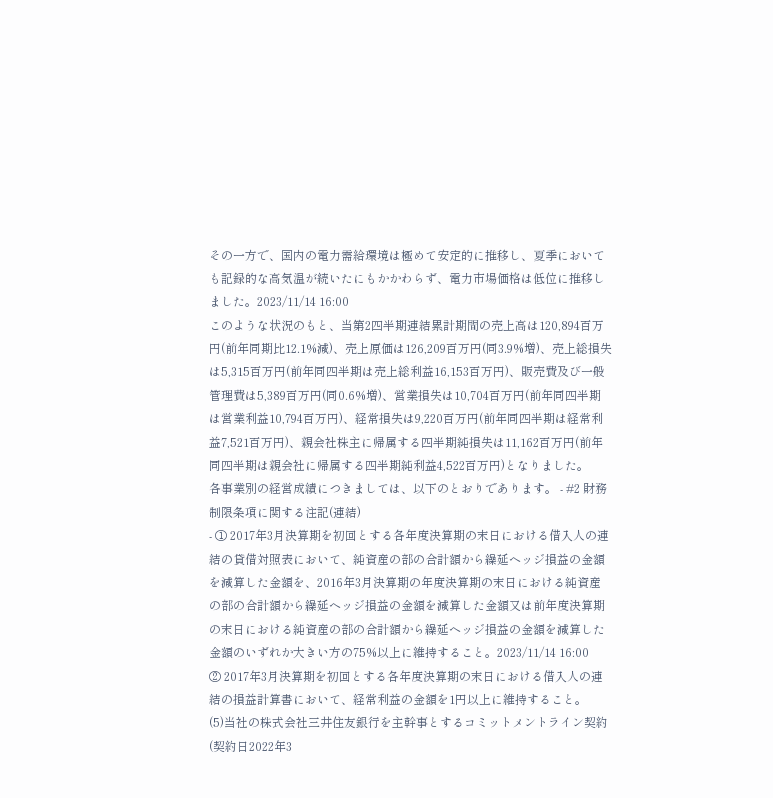その一方で、国内の電力需給環境は極めて安定的に推移し、夏季においても記録的な高気温が続いたにもかかわらず、電力市場価格は低位に推移しました。2023/11/14 16:00
このような状況のもと、当第2四半期連結累計期間の売上高は120,894百万円(前年同期比12.1%減)、売上原価は126,209百万円(同3.9%増)、売上総損失は5,315百万円(前年同四半期は売上総利益16,153百万円)、販売費及び一般管理費は5,389百万円(同0.6%増)、営業損失は10,704百万円(前年同四半期は営業利益10,794百万円)、経常損失は9,220百万円(前年同四半期は経常利益7,521百万円)、親会社株主に帰属する四半期純損失は11,162百万円(前年同四半期は親会社に帰属する四半期純利益4,522百万円)となりました。
各事業別の経営成績につきましては、以下のとおりであります。 - #2 財務制限条項に関する注記(連結)
- ① 2017年3月決算期を初回とする各年度決算期の末日における借入人の連結の貸借対照表において、純資産の部の合計額から繰延ヘッジ損益の金額を減算した金額を、2016年3月決算期の年度決算期の末日における純資産の部の合計額から繰延ヘッジ損益の金額を減算した金額又は前年度決算期の末日における純資産の部の合計額から繰延ヘッジ損益の金額を減算した金額のいずれか大きい方の75%以上に維持すること。2023/11/14 16:00
② 2017年3月決算期を初回とする各年度決算期の末日における借入人の連結の損益計算書において、経常利益の金額を1円以上に維持すること。
(5)当社の株式会社三井住友銀行を主幹事とするコミットメントライン契約(契約日2022年3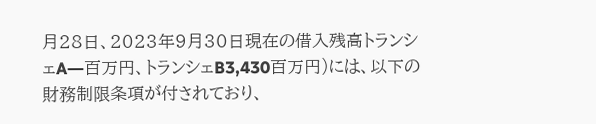月28日、2023年9月30日現在の借入残高トランシェA―百万円、トランシェB3,430百万円)には、以下の財務制限条項が付されており、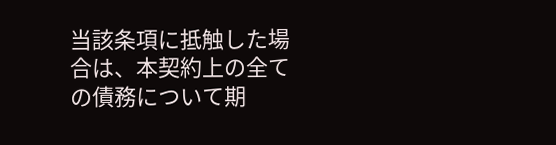当該条項に抵触した場合は、本契約上の全ての債務について期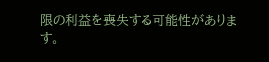限の利益を喪失する可能性があります。